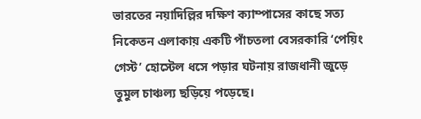ভারতের নয়াদিল্লির দক্ষিণ ক্যাম্পাসের কাছে সত্য নিকেতন এলাকায় একটি পাঁচতলা বেসরকারি ‘পেয়িং গেস্ট’ হোস্টেল ধসে পড়ার ঘটনায় রাজধানী জুড়ে তুমুল চাঞ্চল্য ছড়িয়ে পড়েছে।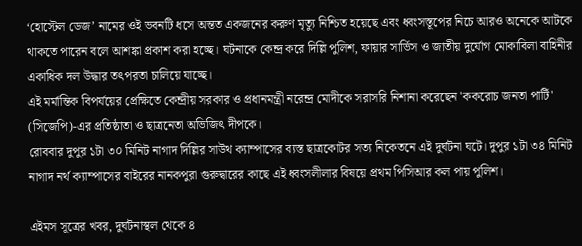‘হোস্টেল ডেজ’ নামের ওই ভবনটি ধসে অন্তত একজনের করুণ মৃত্যু নিশ্চিত হয়েছে এবং ধ্বংসস্তূপের নিচে আরও অনেকে আটকে থাকতে পারেন বলে আশঙ্কা প্রকাশ করা হচ্ছে। ঘটনাকে কেন্দ্র করে দিল্লি পুলিশ, ফায়ার সার্ভিস ও জাতীয় দুর্যোগ মোকাবিলা বাহিনীর একাধিক দল উদ্ধার তৎপরতা চালিয়ে যাচ্ছে।
এই মর্মান্তিক বিপর্যয়ের প্রেক্ষিতে কেন্দ্রীয় সরকার ও প্রধানমন্ত্রী নরেন্দ্র মোদীকে সরাসরি নিশানা করেছেন 'ককরোচ জনতা পার্টি' (সিজেপি)-এর প্রতিষ্ঠাতা ও ছাত্রনেতা অভিজিৎ দীপকে।
রোববার দুপুর ১টা ৩০ মিনিট নাগাদ দিল্লির সাউথ ক্যাম্পাসের ব্যস্ত ছাত্রকোটর সত্য নিকেতনে এই দুর্ঘটনা ঘটে। দুপুর ১টা ৩৪ মিনিট নাগাদ নর্থ ক্যাম্পাসের বাইরের নানকপুরা গুরুদ্বারের কাছে এই ধ্বংসলীলার বিষয়ে প্রথম পিসিআর কল পায় পুলিশ।

এইমস সূত্রের খবর, দুর্ঘটনাস্থল থেকে ৪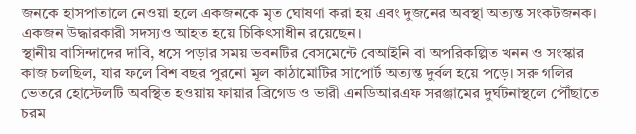জনকে হাসপাতালে নেওয়া হলে একজনকে মৃত ঘোষণা করা হয় এবং দুজনের অবস্থা অত্যন্ত সংকটজনক। একজন উদ্ধারকারী সদস্যও আহত হয়ে চিকিৎসাধীন রয়েছেন।
স্থানীয় বাসিন্দাদের দাবি, ধসে পড়ার সময় ভবনটির বেসমেন্টে বেআইনি বা অপরিকল্পিত খনন ও সংস্কার কাজ চলছিল, যার ফলে বিশ বছর পুরনো মূল কাঠামোটির সাপোর্ট অত্যন্ত দুর্বল হয়ে পড়ে। সরু গলির ভেতরে হোস্টেলটি অবস্থিত হওয়ায় ফায়ার ব্রিগেড ও ভারী এনডিআরএফ সরঞ্জামের দুর্ঘটনাস্থলে পৌঁছাতে চরম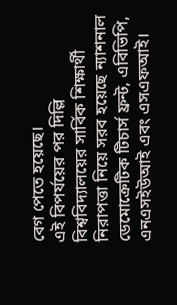বেগ পেতে হয়েছে।
এই বিপর্যয়ের পর দিল্লি বিশ্ববিদ্যালয়ের সার্বিক শিক্ষার্থী নিরাপত্তা নিয়ে সরব হয়েছে ন্যাশনাল ডেমোক্রেটিক টিচার্স ফ্রন্ট, এবিভিপি, এনএসইউআই এবং এসএফআই।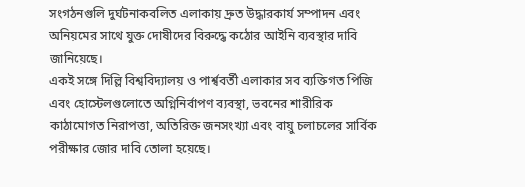সংগঠনগুলি দুর্ঘটনাকবলিত এলাকায় দ্রুত উদ্ধারকার্য সম্পাদন এবং অনিয়মের সাথে যুক্ত দোষীদের বিরুদ্ধে কঠোর আইনি ব্যবস্থার দাবি জানিয়েছে।
একই সঙ্গে দিল্লি বিশ্ববিদ্যালয় ও পার্শ্ববর্তী এলাকার সব ব্যক্তিগত পিজি এবং হোস্টেলগুলোতে অগ্নিনির্বাপণ ব্যবস্থা, ভবনের শারীরিক কাঠামোগত নিরাপত্তা, অতিরিক্ত জনসংখ্যা এবং বায়ু চলাচলের সার্বিক পরীক্ষার জোর দাবি তোলা হয়েছে।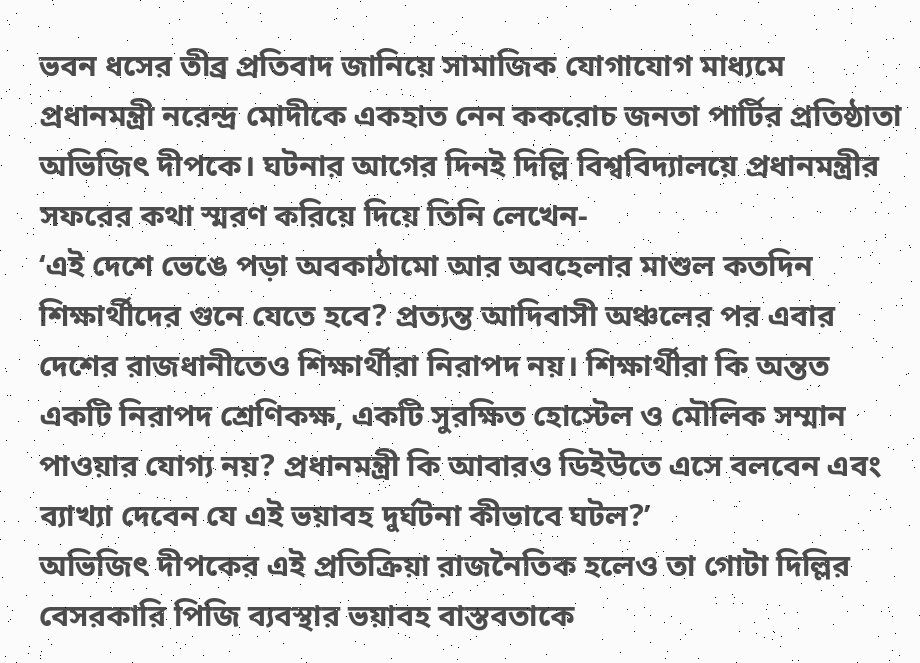ভবন ধসের তীব্র প্রতিবাদ জানিয়ে সামাজিক যোগাযোগ মাধ্যমে প্রধানমন্ত্রী নরেন্দ্র মোদীকে একহাত নেন ককরোচ জনতা পার্টির প্রতিষ্ঠাতা অভিজিৎ দীপকে। ঘটনার আগের দিনই দিল্লি বিশ্ববিদ্যালয়ে প্রধানমন্ত্রীর সফরের কথা স্মরণ করিয়ে দিয়ে তিনি লেখেন-
‘এই দেশে ভেঙে পড়া অবকাঠামো আর অবহেলার মাশুল কতদিন শিক্ষার্থীদের গুনে যেতে হবে? প্রত্যন্ত আদিবাসী অঞ্চলের পর এবার দেশের রাজধানীতেও শিক্ষার্থীরা নিরাপদ নয়। শিক্ষার্থীরা কি অন্তত একটি নিরাপদ শ্রেণিকক্ষ, একটি সুরক্ষিত হোস্টেল ও মৌলিক সম্মান পাওয়ার যোগ্য নয়? প্রধানমন্ত্রী কি আবারও ডিইউতে এসে বলবেন এবং ব্যাখ্যা দেবেন যে এই ভয়াবহ দুর্ঘটনা কীভাবে ঘটল?’
অভিজিৎ দীপকের এই প্রতিক্রিয়া রাজনৈতিক হলেও তা গোটা দিল্লির বেসরকারি পিজি ব্যবস্থার ভয়াবহ বাস্তবতাকে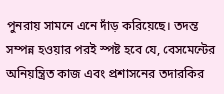পুনরায় সামনে এনে দাঁড় করিয়েছে। তদন্ত সম্পন্ন হওয়ার পরই স্পষ্ট হবে যে, বেসমেন্টের অনিয়ন্ত্রিত কাজ এবং প্রশাসনের তদারকির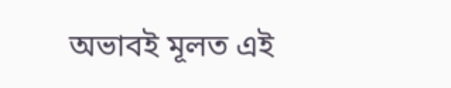অভাবই মূলত এই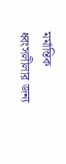মর্মান্তিক ধ্বংসলীলার জন্য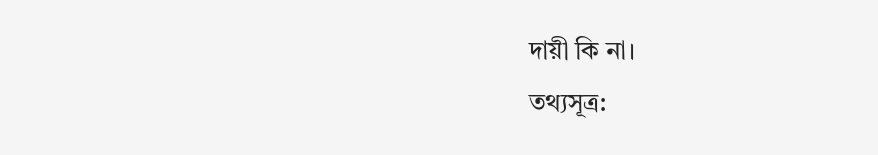দায়ী কি না।
তথ্যসূত্র: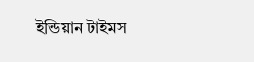ইন্ডিয়ান টাইমস